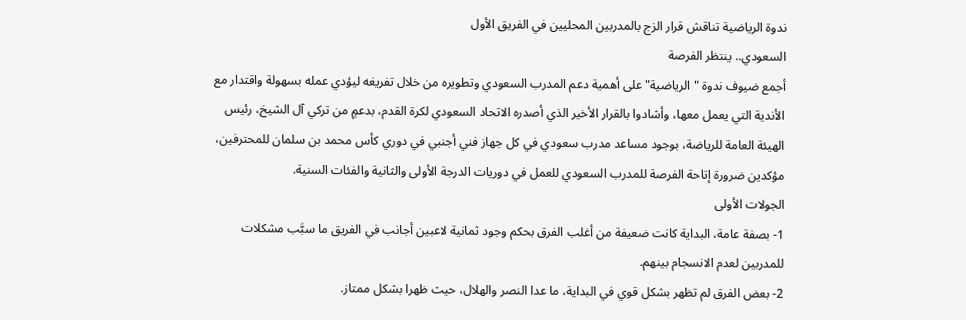ندوة الرياضية تناقش قرار الزج بالمدربين المحليين في الفريق الأول
السعودي.. ينتظر الفرصة
أجمع ضيوف ندوة "الرياضية" على أهمية دعم المدرب السعودي وتطويره من خلال تفريغه ليؤدي عمله بسهولة واقتدار مع الأندية التي يعمل معها، وأشادوا بالقرار الأخير الذي أصدره الاتحاد السعودي لكرة القدم، بدعمٍ من تركي آل الشيخ، رئيس الهيئة العامة للرياضة، بوجود مساعد مدرب سعودي في كل جهاز فني أجنبي في دوري كأس محمد بن سلمان للمحترفين، مؤكدين ضرورة إتاحة الفرصة للمدرب السعودي للعمل في دوريات الدرجة الأولى والثانية والفئات السنية.
الجولات الأولى
1- بصفة عامة، البداية كانت ضعيفة من أغلب الفرق بحكم وجود ثمانية لاعبين أجانب في الفريق ما سبَّب مشكلات للمدربين لعدم الانسجام بينهم.
2- بعض الفرق لم تظهر بشكل قوي في البداية، ما عدا النصر والهلال، حيث ظهرا بشكل ممتاز.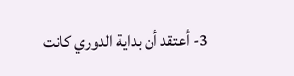3- أعتقد أن بداية الدوري كانت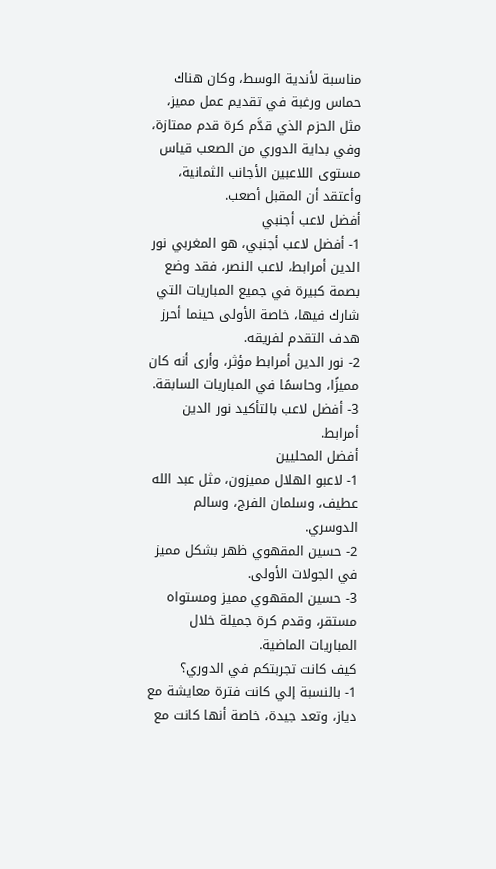مناسبة لأندية الوسط، وكان هناك حماس ورغبة في تقديم عمل مميز، مثل الحزم الذي قدَّم كرة قدم ممتازة، وفي بداية الدوري من الصعب قياس مستوى اللاعبين الأجانب الثمانية، وأعتقد أن المقبل أصعب.
أفضل لاعب أجنبي
1- أفضل لاعب أجنبي، هو المغربي نور الدين أمرابط، لاعب النصر، فقد وضع بصمة كبيرة في جميع المباريات التي شارك فيها، خاصة الأولى حينما أحرز هدف التقدم لفريقه.
2- نور الدين أمرابط مؤثر، وأرى أنه كان مميزًا، وحاسمًا في المباريات السابقة.
3- أفضل لاعب بالتأكيد نور الدين أمرابط.
أفضل المحليين
1- لاعبو الهلال مميزون، مثل عبد الله عطيف، وسلمان الفرج، وسالم الدوسري.
2- حسين المقهوي ظهر بشكل مميز في الجولات الأولى.
3- حسين المقهوي مميز ومستواه مستقر، وقدم كرة جميلة خلال المباريات الماضية.
كيف كانت تجربتكم في الدوري؟
1- بالنسبة إلي كانت فترة معايشة مع دياز، وتعد جيدة، خاصة أنها كانت مع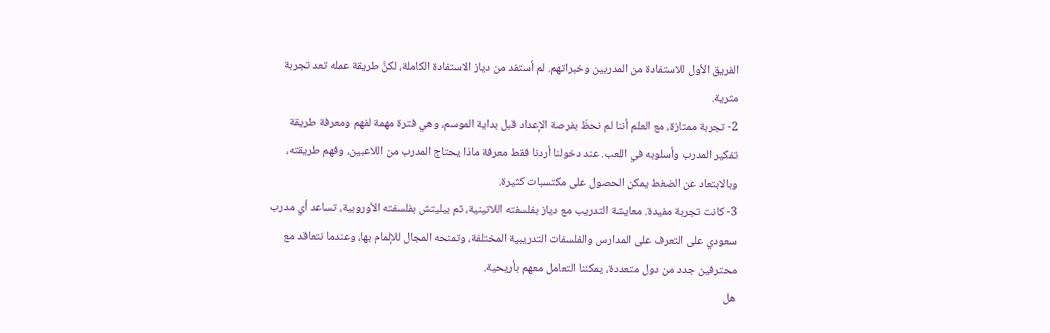الفريق الأول للاستفادة من المدربين وخبراتهم. لم أستفد من دياز الاستفادة الكاملة، لكنَّ طريقة عمله تعد تجربة مثرية.
2- تجربة ممتازة، مع العلم أننا لم نحظَ بفرصة الإعداد قبل بداية الموسم، وهي فترة مهمة لفهم ومعرفة طريقة تفكير المدرب وأسلوبه في اللعب. عند دخولنا أردنا فقط معرفة ماذا يحتاج المدرب من اللاعبين، وفهم طريقته، وبالابتعاد عن الضغط يمكن الحصول على مكتسبات كثيرة.
3- كانت تجربة مفيدة. معايشة التدريب مع دياز بفلسفته اللاتينية، ثم بيليتش بفلسفته الأوروبية، تساعد أي مدرب سعودي على التعرف على المدارس والفلسفات التدريبية المختلفة، وتمنحه المجال للإلمام بها، وعندما نتعاقد مع محترفين جدد من دول متعددة، يمكننا التعامل معهم بأريحية.
هل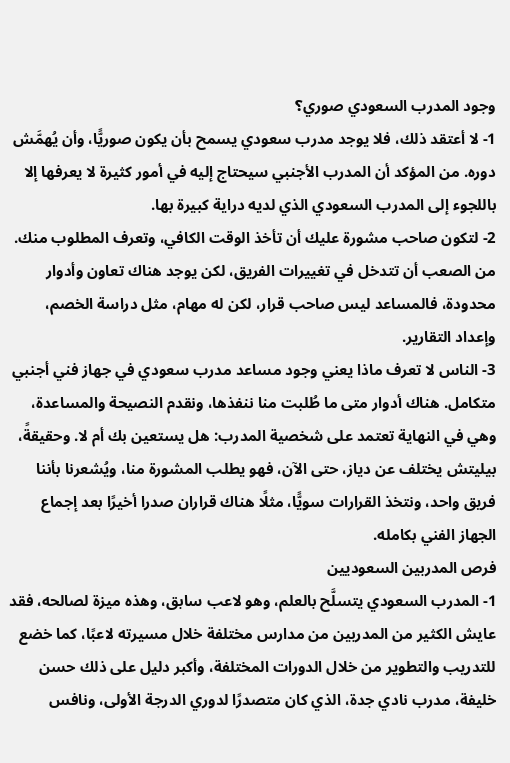وجود المدرب السعودي صوري؟
1- لا أعتقد ذلك، فلا يوجد مدرب سعودي يسمح بأن يكون صوريًّا، وأن يُهمَّش دوره. من المؤكد أن المدرب الأجنبي سيحتاج إليه في أمور كثيرة لا يعرفها إلا باللجوء إلى المدرب السعودي الذي لديه دراية كبيرة بها.
2- لتكون صاحب مشورة عليك أن تأخذ الوقت الكافي، وتعرف المطلوب منك. من الصعب أن تتدخل في تغييرات الفريق، لكن يوجد هناك تعاون وأدوار محدودة، فالمساعد ليس صاحب قرار، لكن له مهام، مثل دراسة الخصم، وإعداد التقارير.
3- الناس لا تعرف ماذا يعني وجود مساعد مدرب سعودي في جهاز فني أجنبي متكامل. هناك أدوار متى ما طُلبت منا ننفذها، ونقدم النصيحة والمساعدة، وهي في النهاية تعتمد على شخصية المدرب: هل يستعين بك أم لا. وحقيقةً، بيليتش يختلف عن دياز، حتى الآن، فهو يطلب المشورة منا، ويُشعرنا بأننا فريق واحد، ونتخذ القرارات سويًّا، مثلًا هناك قراران صدرا أخيرًا بعد إجماع الجهاز الفني بكامله.
فرص المدربين السعوديين
1- المدرب السعودي يتسلَّح بالعلم، وهو لاعب سابق، وهذه ميزة لصالحه، فقد عايش الكثير من المدربين من مدارس مختلفة خلال مسيرته لاعبًا، كما خضع للتدريب والتطوير من خلال الدورات المختلفة، وأكبر دليل على ذلك حسن خليفة، مدرب نادي جدة، الذي كان متصدرًا لدوري الدرجة الأولى، ونافس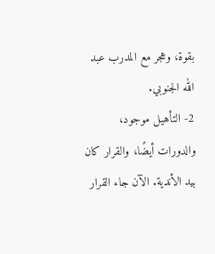بقوة، وهجر مع المدرب عبد الله الجنوبي.
2- التأهيل موجود، والدورات أيضًا، والقرار كان بيد الأندية. الآن جاء القرار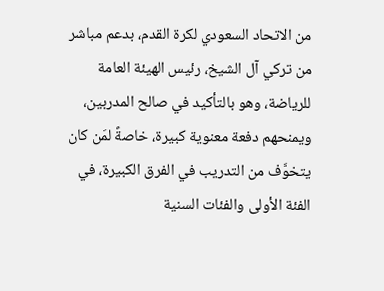من الاتحاد السعودي لكرة القدم، بدعم مباشر من تركي آل الشيخ، رئيس الهيئة العامة للرياضة، وهو بالتأكيد في صالح المدربين، ويمنحهم دفعة معنوية كبيرة، خاصةً لمَن كان يتخوَّف من التدريب في الفرق الكبيرة، في الفئة الأولى والفئات السنية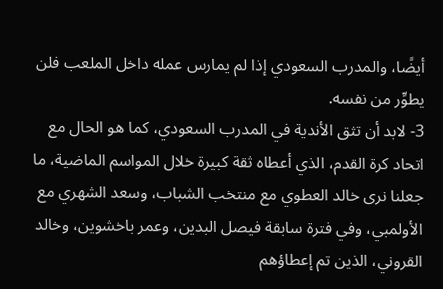أيضًا، والمدرب السعودي إذا لم يمارس عمله داخل الملعب فلن يطوِّر من نفسه.
3- لابد أن تثق الأندية في المدرب السعودي، كما هو الحال مع اتحاد كرة القدم، الذي أعطاه ثقة كبيرة خلال المواسم الماضية، ما جعلنا نرى خالد العطوي مع منتخب الشباب، وسعد الشهري مع الأولمبي، وفي فترة سابقة فيصل البدين، وعمر باخشوين، وخالد القروني، الذين تم إعطاؤهم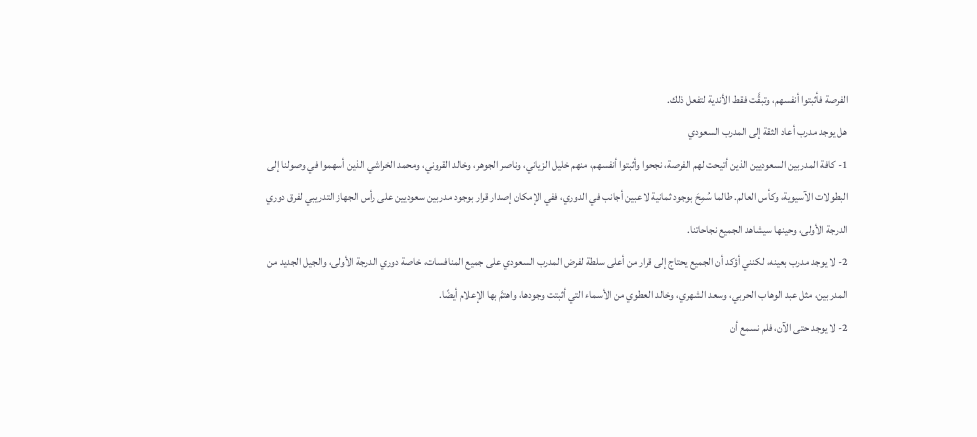الفرصة فأثبتوا أنفسهم، وتبقَّت فقط الأندية لتفعل ذلك.
هل يوجد مدرب أعاد الثقة إلى المدرب السعودي
1- كافة المدربين السعوديين الذين أتيحت لهم الفرصة، نجحوا وأثبتوا أنفسهم، منهم خليل الزياني، وناصر الجوهر، وخالد القروني، ومحمد الخراشي الذين أسهموا في وصولنا إلى البطولات الآسيوية، وكأس العالم. طالما سُمِحَ بوجود ثمانية لاعبين أجانب في الدوري، ففي الإمكان إصدار قرار بوجود مدربين سعوديين على رأس الجهاز التدريبي لفرق دوري الدرجة الأولى، وحينها سيشاهد الجميع نجاحاتنا.
2- لا يوجد مدرب بعينه، لكنني أؤكد أن الجميع يحتاج إلى قرار من أعلى سلطة لفرض المدرب السعودي على جميع المنافسات، خاصة دوري الدرجة الأولى، والجيل الجديد من المدربين، مثل عبد الوهاب الحربي، وسعد الشهري، وخالد العطوي من الأسماء التي أثبتت وجودها، واهتمَّ بها الإعلام أيضًا.
2- لا يوجد حتى الآن، فلم نسمع أن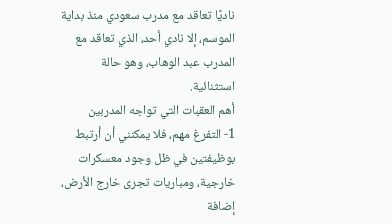ناديًا تعاقد مع مدرب سعودي منذ بداية الموسم، إلا نادي أحد، الذي تعاقد مع المدرب عبد الوهاب، وهو حالة استثنائية.
أهم العقبات التي تواجه المدربين
1- التفرغ مهم، فلا يمكنني أن أرتبط بوظيفتين في ظل وجود معسكرات خارجية، ومباريات تجرى خارج الأرض، إضافة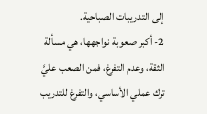إلى التدريبات الصباحية.
2- أكبر صعوبة نواجهها، هي مسألة الثقة، وعدم التفرغ، فمن الصعب عليَّ ترك عملي الأساسي، والتفرغ للتدريب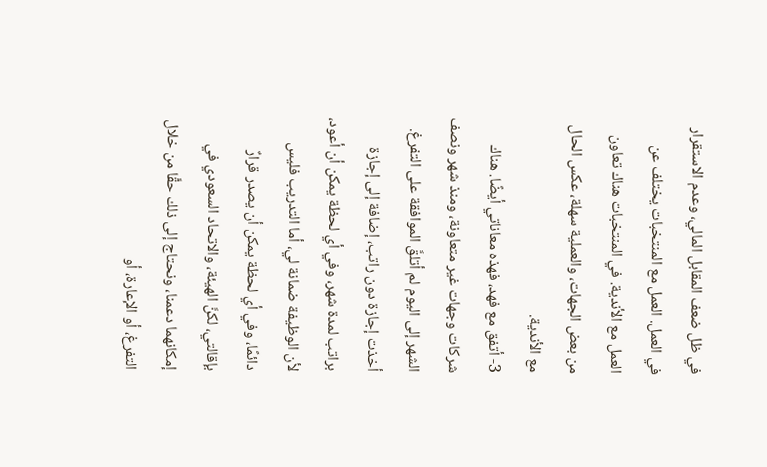في ظل ضعف المقابل المالي، وعدم الاستقرار في العمل. العمل مع المنتخبات يختلف عن العمل مع الأندية. في المنتخبات هناك تعاون من بعض الجهات، والعملية سهلة، عكس الحال مع الأندية.
3- أتفق مع فهد، فهذه معاناتي أيضًا. هناك شركات وجهات غير متعاونة، ومنذ شهر ونصف الشهر إلى اليوم لم أتلقَّ الموافقة على التفرغ. أخذت إجازة دون راتب، إضافة إلى إجازة براتب لمدة شهر، وفي أي لحظة يمكن أن أعود، لأن الوظيفة ضمانة لي، أما التدريب فليس دائمًا، وفي أي لحظة يمكن أن يصدر قرارٌ بإقالتي، لكنَّ الهيئة، والاتحاد السعودي في إمكانهما دعمنا، ونحتاج إلى ذلك حقًّا من خلال التفرغ، أو الإعارة، أو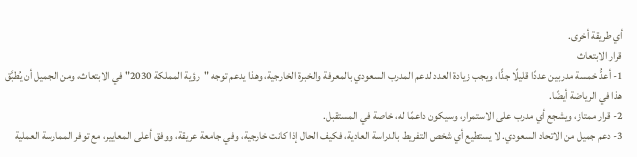أي طريقة أخرى.
قرار الابتعاث
1- أعدُّ خمسة مدربين عددًا قليلًا جدًّا، ويجب زيادة العدد لدعم المدرب السعودي بالمعرفة والخبرة الخارجية، وهذا يدعم توجه "رؤية المملكة 2030" في الابتعاث، ومن الجميل أن يُطبَّق هذا في الرياضة أيضًا.
2- قرار ممتاز، ويشجع أي مدرب على الاستمرار، وسيكون داعمًا له، خاصة في المستقبل.
3- دعم جميل من الاتحاد السعودي. لا يستطيع أي شخص التفريط بالدراسة العادية، فكيف الحال إذا كانت خارجية، وفي جامعة عريقة، ووفق أعلى المعايير، مع توفر الممارسة العملية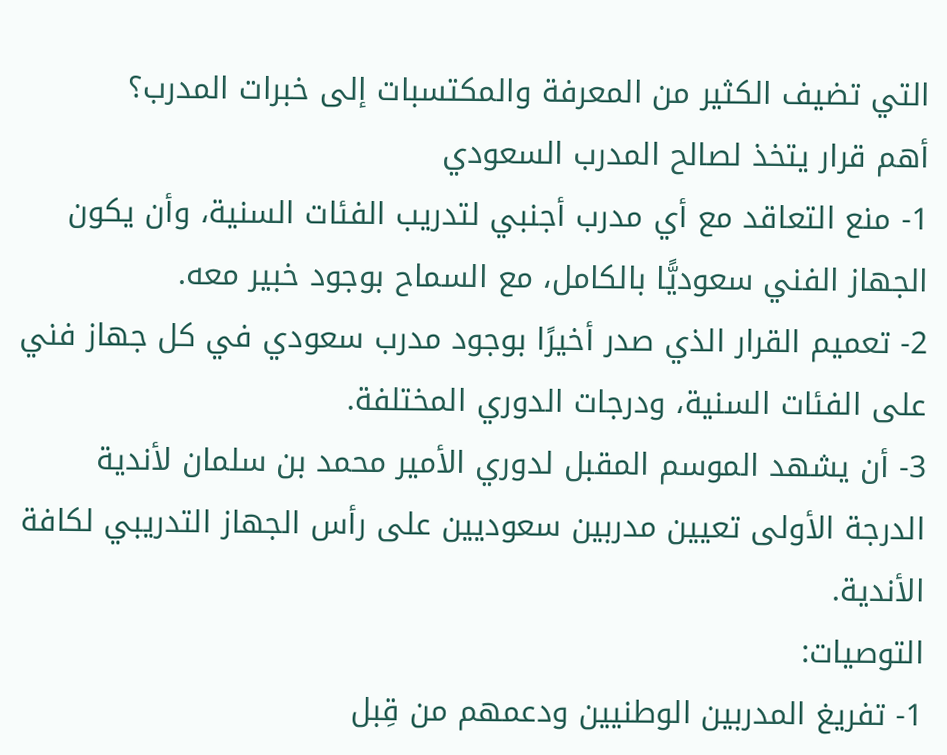التي تضيف الكثير من المعرفة والمكتسبات إلى خبرات المدرب؟
أهم قرار يتخذ لصالح المدرب السعودي
1- منع التعاقد مع أي مدرب أجنبي لتدريب الفئات السنية، وأن يكون الجهاز الفني سعوديًّا بالكامل، مع السماح بوجود خبير معه.
2- تعميم القرار الذي صدر أخيرًا بوجود مدرب سعودي في كل جهاز فني على الفئات السنية، ودرجات الدوري المختلفة.
3- أن يشهد الموسم المقبل لدوري الأمير محمد بن سلمان لأندية الدرجة الأولى تعيين مدربين سعوديين على رأس الجهاز التدريبي لكافة الأندية.
التوصيات:
1- تفريغ المدربين الوطنيين ودعمهم من قِبل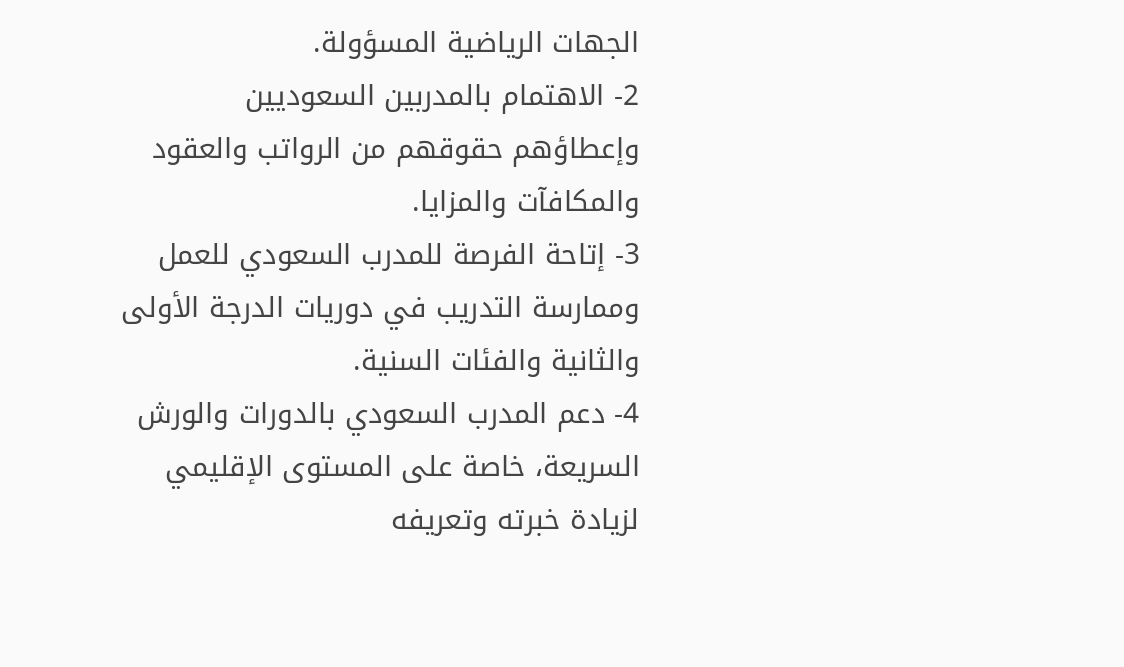الجهات الرياضية المسؤولة.
2- الاهتمام بالمدربين السعوديين وإعطاؤهم حقوقهم من الرواتب والعقود والمكافآت والمزايا.
3- إتاحة الفرصة للمدرب السعودي للعمل وممارسة التدريب في دوريات الدرجة الأولى والثانية والفئات السنية.
4- دعم المدرب السعودي بالدورات والورش السريعة، خاصة على المستوى الإقليمي لزيادة خبرته وتعريفه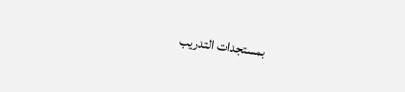بمستجدات التدريب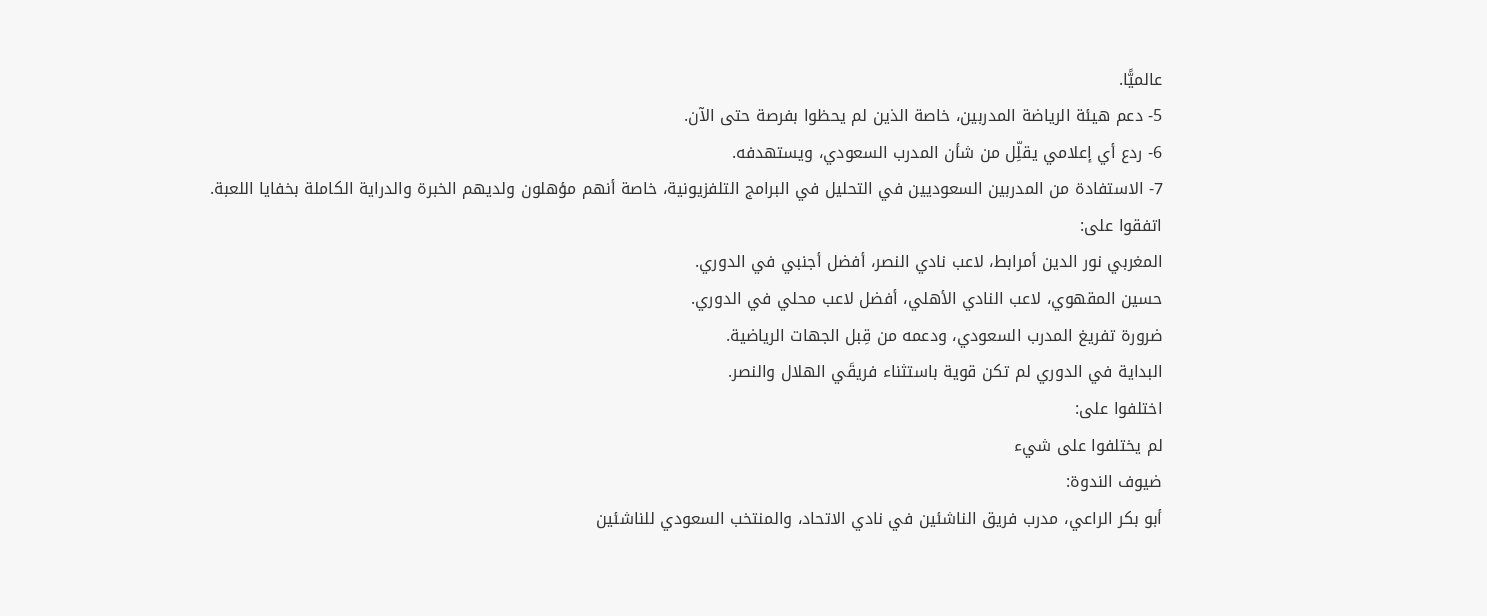عالميًّا.
5- دعم هيئة الرياضة المدربين، خاصة الذين لم يحظوا بفرصة حتى الآن.
6- ردع أي إعلامي يقلِّل من شأن المدرب السعودي، ويستهدفه.
7- الاستفادة من المدربين السعوديين في التحليل في البرامج التلفزيونية، خاصة أنهم مؤهلون ولديهم الخبرة والدراية الكاملة بخفايا اللعبة.
اتفقوا على:
المغربي نور الدين أمرابط، لاعب نادي النصر، أفضل أجنبي في الدوري.
حسين المقهوي، لاعب النادي الأهلي، أفضل لاعب محلي في الدوري.
ضرورة تفريغ المدرب السعودي، ودعمه من قِبل الجهات الرياضية.
البداية في الدوري لم تكن قوية باستثناء فريقَي الهلال والنصر.
اختلفوا على:
لم يختلفوا على شيء
ضيوف الندوة:
أبو بكر الراعي، مدرب فريق الناشئين في نادي الاتحاد، والمنتخب السعودي للناشئين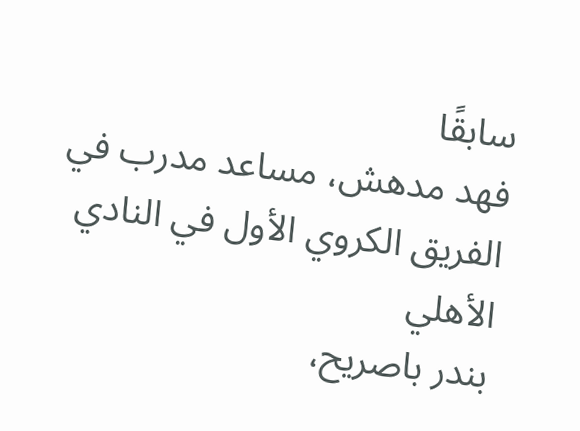سابقًا
فهد مدهش، مساعد مدرب في الفريق الكروي الأول في النادي الأهلي
بندر باصريح،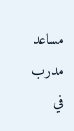مساعد مدرب في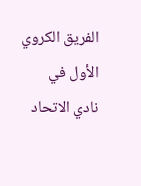الفريق الكروي الأول في نادي الاتحاد